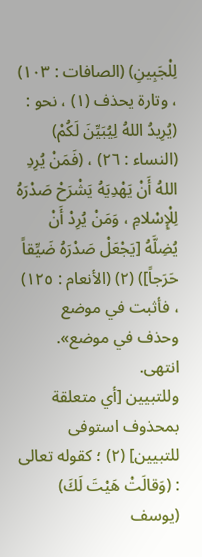لِلْجَبِينِ) (الصافات : ١٠٣) ، وتارة يحذف (١) ، نحو : (يُرِيدُ اللهُ لِيُبَيِّنَ لَكُمْ) (النساء : ٢٦) ، (فَمَنْ يُرِدِ اللهُ أَنْ يَهْدِيَهُ يَشْرَحْ صَدْرَهُ لِلْإِسْلامِ ، وَمَنْ يُرِدْ أَنْ يُضِلَّهُ [يَجْعَلْ صَدْرَهُ ضَيِّقاً حَرَجاً]) (٢) (الأنعام : ١٢٥) ، فأثبت في موضع وحذف في موضع». انتهى.
وللتبيين [أي متعلقة بمحذوف استوفى للتبيين] (٢) ؛ كقوله تعالى : (وَقالَتْ هَيْتَ لَكَ) (يوسف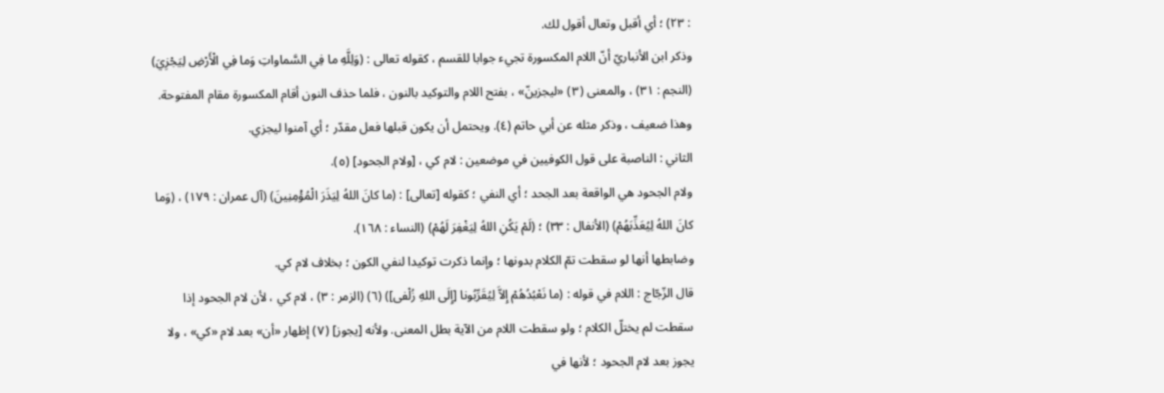: ٢٣) ؛ أي أقبل وتعال أقول لك.
وذكر ابن الأنباريّ أنّ اللام المكسورة تجيء جوابا للقسم ، كقوله تعالى : (وَلِلَّهِ ما فِي السَّماواتِ وَما فِي الْأَرْضِ لِيَجْزِيَ) (النجم : ٣١) ، والمعنى (٣) «ليجزينّ» ، بفتح اللام والتوكيد بالنون ، فلما حذف النون أقام المكسورة مقام المفتوحة. وهذا ضعيف ، وذكر مثله عن أبي حاتم (٤). ويحتمل أن يكون قبلها فعل مقدّر ؛ أي آمنوا ليجزي.
الثاني : الناصبة على قول الكوفيين في موضعين : لام كي ، [ولام الجحود] (٥).
ولام الجحود هي الواقعة بعد الجحد ؛ أي النفي ؛ كقوله [تعالى] : (ما كانَ اللهُ لِيَذَرَ الْمُؤْمِنِينَ) (آل عمران : ١٧٩) ، (وَما كانَ اللهُ لِيُعَذِّبَهُمْ) (الأنفال : ٣٣) ؛ (لَمْ يَكُنِ اللهُ لِيَغْفِرَ لَهُمْ) (النساء : ١٦٨).
وضابطها أنها لو سقطت تمّ الكلام بدونها ؛ وإنما ذكرت توكيدا لنفي الكون ؛ بخلاف لام كي.
قال الزّجّاج : اللام في قوله : (ما نَعْبُدُهُمْ إِلاَّ لِيُقَرِّبُونا [إِلَى اللهِ زُلْفى]) (٦) (الزمر : ٣) ، لام كي ، لأن لام الجحود إذا سقطت لم يختلّ الكلام ؛ ولو سقطت اللام من الآية بطل المعنى. ولأنه [يجوز] (٧) إظهار «أن» بعد لام «كي» ، ولا يجوز بعد لام الجحود ؛ لأنها في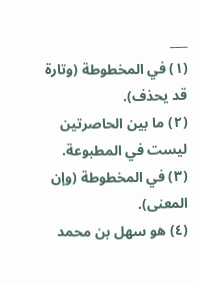___
(١) في المخطوطة (وتارة قد يحذف).
(٢) ما بين الحاصرتين ليست في المطبوعة.
(٣) في المخطوطة (وإن المعنى).
(٤) هو سهل بن محمد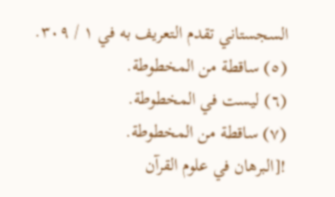السجستاني تقدم التعريف به في ١ / ٣٠٩.
(٥) ساقطة من المخطوطة.
(٦) ليست في المخطوطة.
(٧) ساقطة من المخطوطة.
![البرهان في علوم القرآن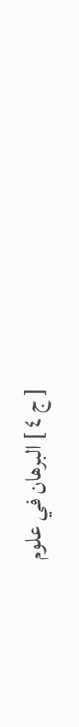[ ج ٤ ] البرهان في علوم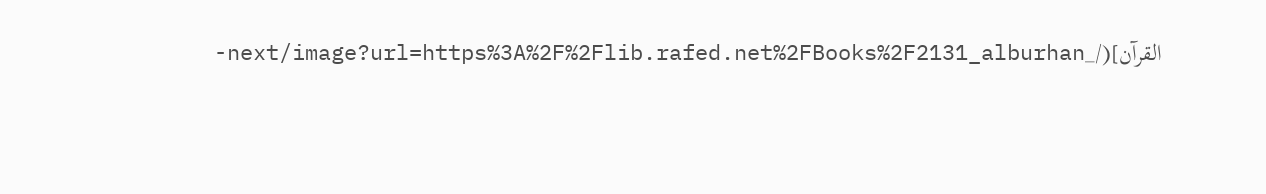القرآن](/_next/image?url=https%3A%2F%2Flib.rafed.net%2FBooks%2F2131_alburhan-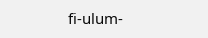fi-ulum-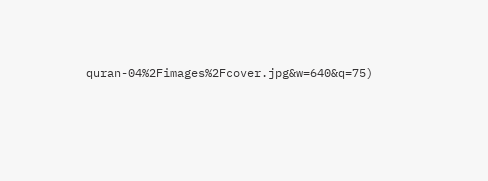quran-04%2Fimages%2Fcover.jpg&w=640&q=75)